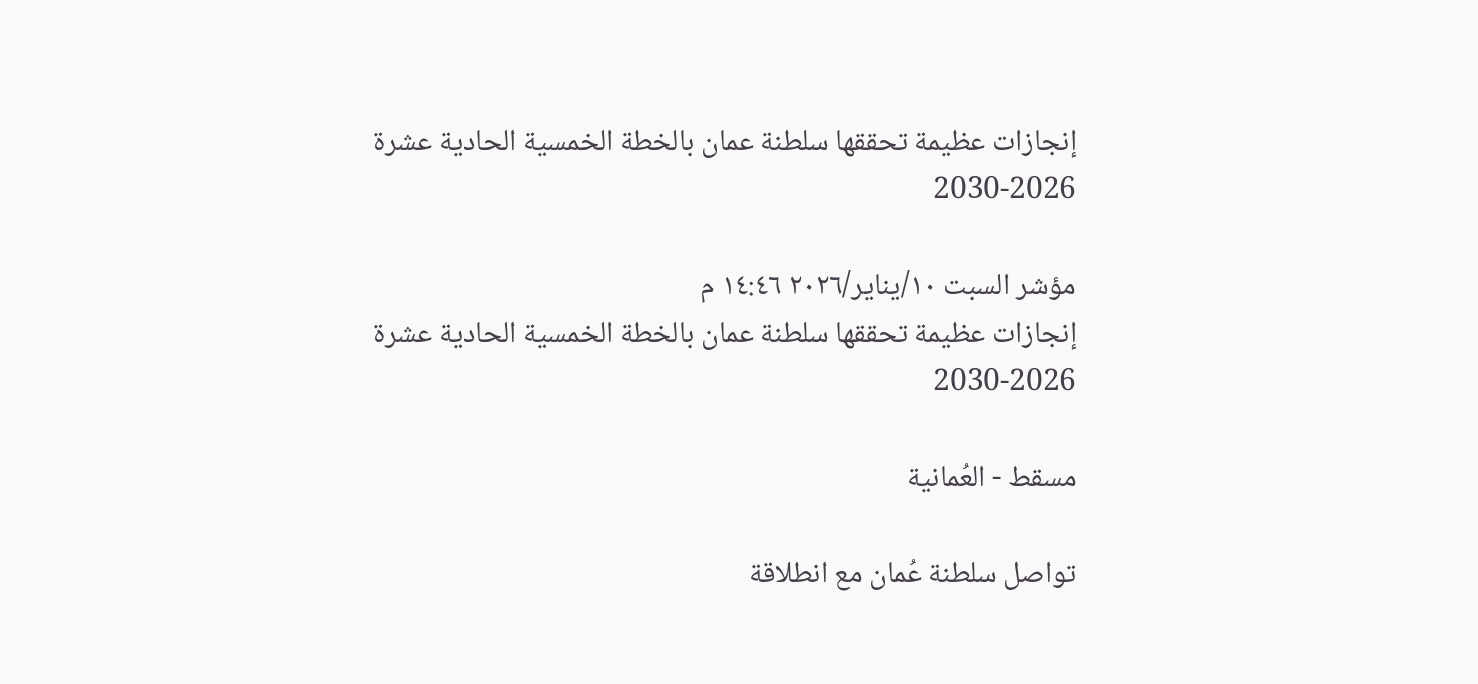إنجازات عظيمة تحققها سلطنة عمان بالخطة الخمسية الحادية عشرة 2026-2030

مؤشر السبت ١٠/يناير/٢٠٢٦ ١٤:٤٦ م
إنجازات عظيمة تحققها سلطنة عمان بالخطة الخمسية الحادية عشرة 2026-2030

مسقط - العُمانية

تواصل سلطنة عُمان مع انطلاقة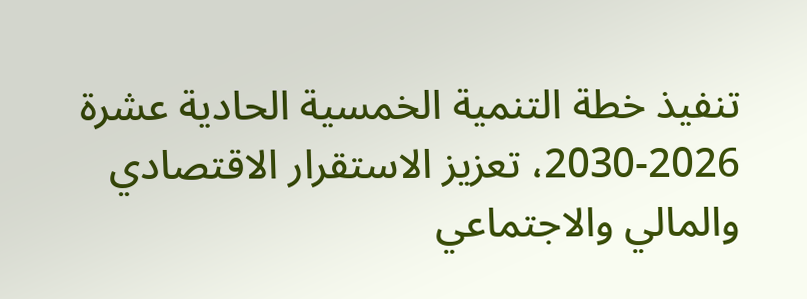تنفيذ خطة التنمية الخمسية الحادية عشرة 2026-2030، تعزيز الاستقرار الاقتصادي والمالي والاجتماعي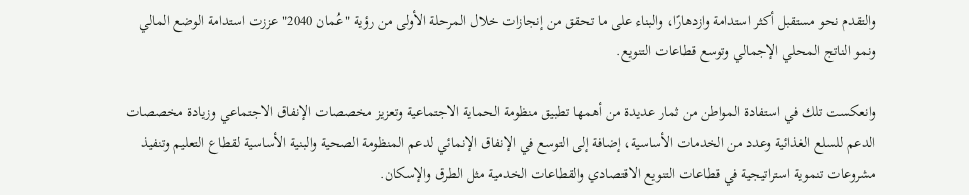والتقدم نحو مستقبل أكثر استدامة وازدهارًا، والبناء على ما تحقق من إنجازات خلال المرحلة الأولى من رؤية "عُمان 2040" عززت استدامة الوضع المالي ونمو الناتج المحلي الإجمالي وتوسع قطاعات التنويع.

وانعكست تلك في استفادة المواطن من ثمار عديدة من أهمها تطبيق منظومة الحماية الاجتماعية وتعزيز مخصصات الإنفاق الاجتماعي وزيادة مخصصات الدعم للسلع الغذائية وعدد من الخدمات الأساسية، إضافة إلى التوسع في الإنفاق الإنمائي لدعم المنظومة الصحية والبنية الأساسية لقطاع التعليم وتنفيذ مشروعات تنموية استراتيجية في قطاعات التنويع الاقتصادي والقطاعات الخدمية مثل الطرق والإسكان.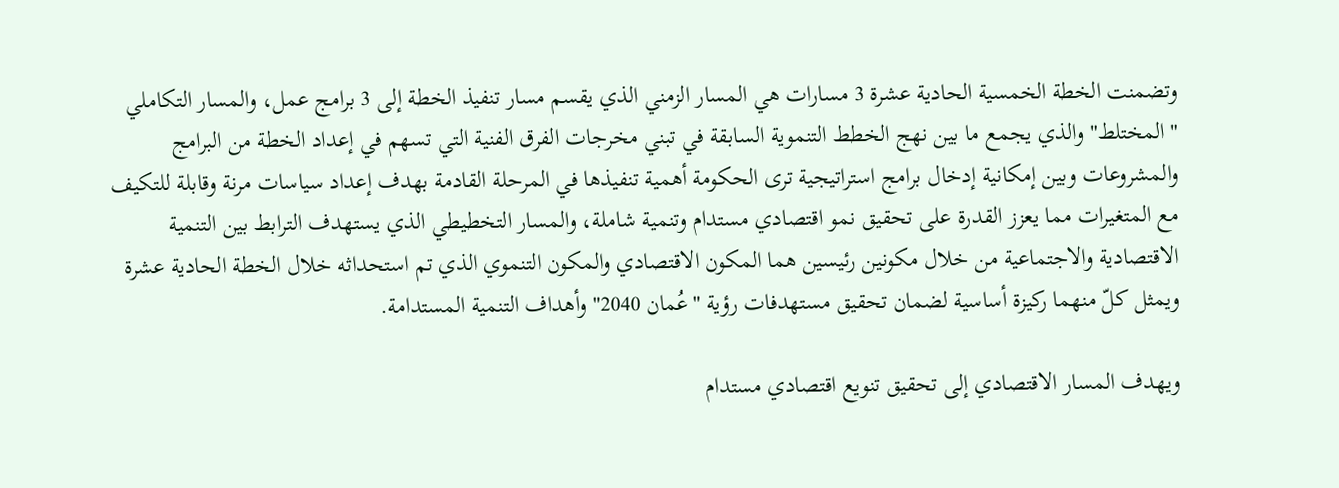وتضمنت الخطة الخمسية الحادية عشرة 3 مسارات هي المسار الزمني الذي يقسم مسار تنفيذ الخطة إلى 3 برامج عمل، والمسار التكاملي "المختلط" والذي يجمع ما بين نهج الخطط التنموية السابقة في تبني مخرجات الفرق الفنية التي تسهم في إعداد الخطة من البرامج والمشروعات وبين إمكانية إدخال برامج استراتيجية ترى الحكومة أهمية تنفيذها في المرحلة القادمة بهدف إعداد سياسات مرنة وقابلة للتكيف مع المتغيرات مما يعزز القدرة على تحقيق نمو اقتصادي مستدام وتنمية شاملة، والمسار التخطيطي الذي يستهدف الترابط بين التنمية الاقتصادية والاجتماعية من خلال مكونين رئيسين هما المكون الاقتصادي والمكون التنموي الذي تم استحداثه خلال الخطة الحادية عشرة ويمثل كلّ منهما ركيزة أساسية لضمان تحقيق مستهدفات رؤية "عُمان 2040" وأهداف التنمية المستدامة.

ويهدف المسار الاقتصادي إلى تحقيق تنويع اقتصادي مستدام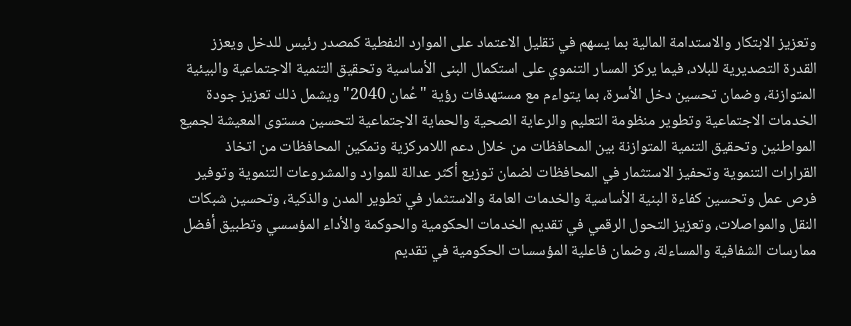وتعزيز الابتكار والاستدامة المالية بما يسهم في تقليل الاعتماد على الموارد النفطية كمصدر رئيس للدخل ويعزز القدرة التصديرية للبلاد، فيما يركز المسار التنموي على استكمال البنى الأساسية وتحقيق التنمية الاجتماعية والبيئية المتوازنة، وضمان تحسين دخل الأسرة، بما يتواءم مع مستهدفات رؤية "عُمان 2040" ويشمل ذلك تعزيز جودة الخدمات الاجتماعية وتطوير منظومة التعليم والرعاية الصحية والحماية الاجتماعية لتحسين مستوى المعيشة لجميع المواطنين وتحقيق التنمية المتوازنة بين المحافظات من خلال دعم اللامركزية وتمكين المحافظات من اتخاذ القرارات التنموية وتحفيز الاستثمار في المحافظات لضمان توزيع أكثر عدالة للموارد والمشروعات التنموية وتوفير فرص عمل وتحسين كفاءة البنية الأساسية والخدمات العامة والاستثمار في تطوير المدن والذكية، وتحسين شبكات النقل والمواصلات، وتعزيز التحول الرقمي في تقديم الخدمات الحكومية والحوكمة والأداء المؤسسي وتطبيق أفضل ممارسات الشفافية والمساءلة، وضمان فاعلية المؤسسات الحكومية في تقديم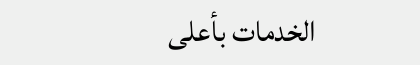الخدمات بأعلى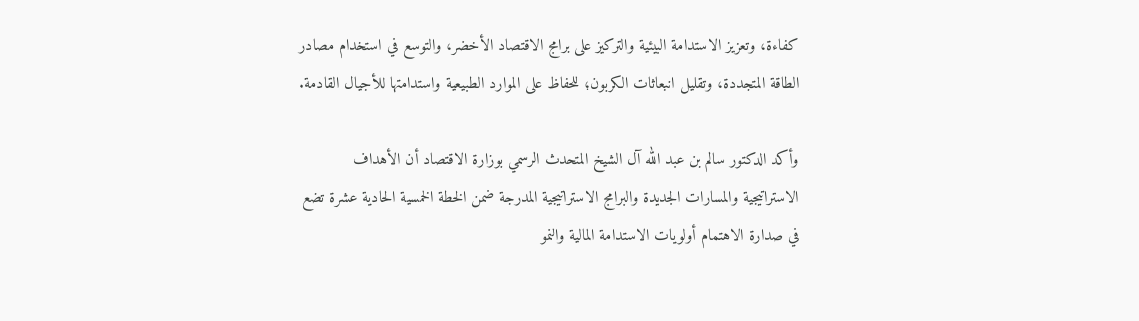كفاءة، وتعزيز الاستدامة البيئية والتركيز على برامج الاقتصاد الأخضر، والتوسع في استخدام مصادر الطاقة المتجددة، وتقليل انبعاثات الكربون؛ للحفاظ على الموارد الطبيعية واستدامتها للأجيال القادمة.

وأكد الدكتور سالم بن عبد الله آل الشيخ المتحدث الرسمي بوزارة الاقتصاد أن الأهداف الاستراتيجية والمسارات الجديدة والبرامج الاستراتيجية المدرجة ضمن الخطة الخمسية الحادية عشرة تضع في صدارة الاهتمام أولويات الاستدامة المالية والنمو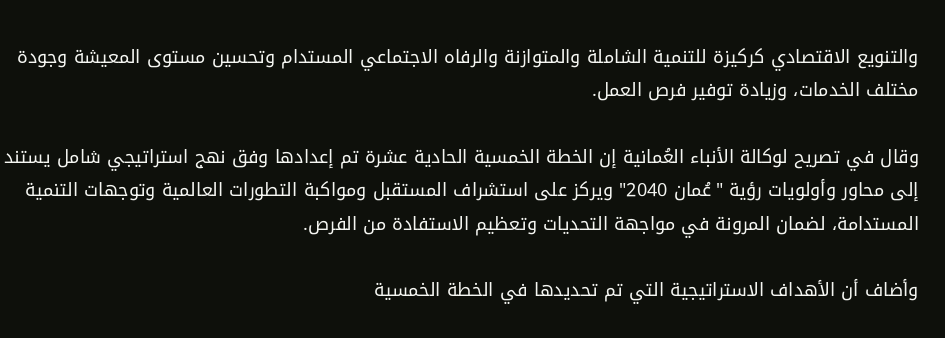والتنويع الاقتصادي كركيزة للتنمية الشاملة والمتوازنة والرفاه الاجتماعي المستدام وتحسين مستوى المعيشة وجودة مختلف الخدمات، وزيادة توفير فرص العمل.

وقال في تصريح لوكالة الأنباء العُمانية إن الخطة الخمسية الحادية عشرة تم إعدادها وفق نهج استراتيجي شامل يستند إلى محاور وأولويات رؤية "عُمان 2040" ويركز على استشراف المستقبل ومواكبة التطورات العالمية وتوجهات التنمية المستدامة، لضمان المرونة في مواجهة التحديات وتعظيم الاستفادة من الفرص.

وأضاف أن الأهداف الاستراتيجية التي تم تحديدها في الخطة الخمسية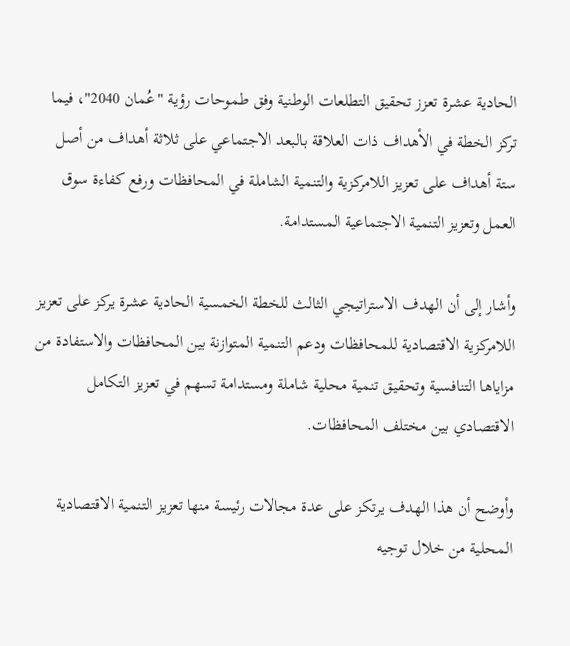الحادية عشرة تعزز تحقيق التطلعات الوطنية وفق طموحات رؤية "عُمان 2040"، فيما تركز الخطة في الأهداف ذات العلاقة بالبعد الاجتماعي على ثلاثة أهداف من أصل ستة أهداف على تعزيز اللامركزية والتنمية الشاملة في المحافظات ورفع كفاءة سوق العمل وتعزيز التنمية الاجتماعية المستدامة.

وأشار إلى أن الهدف الاستراتيجي الثالث للخطة الخمسية الحادية عشرة يركز على تعزيز اللامركزية الاقتصادية للمحافظات ودعم التنمية المتوازنة بين المحافظات والاستفادة من مزاياها التنافسية وتحقيق تنمية محلية شاملة ومستدامة تسهم في تعزيز التكامل الاقتصادي بين مختلف المحافظات.

وأوضح أن هذا الهدف يرتكز على عدة مجالات رئيسة منها تعزيز التنمية الاقتصادية المحلية من خلال توجيه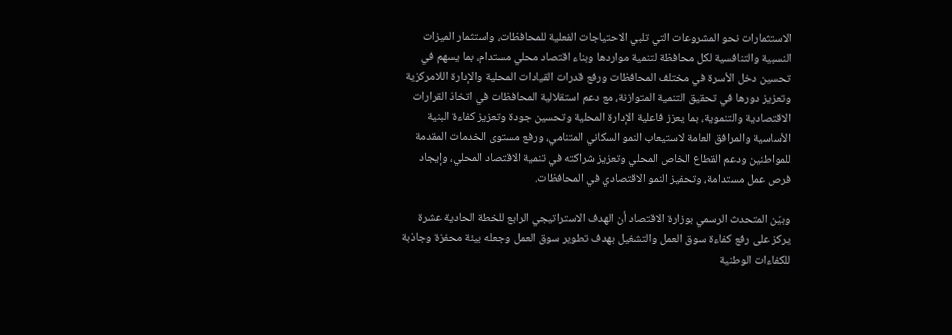الاستثمارات نحو المشروعات التي تلبي الاحتياجات الفعلية للمحافظات، واستثمار الميزات النسبية والتنافسية لكل محافظة لتنمية مواردها وبناء اقتصاد محلي مستدام، بما يسهم في تحسين دخل الأسرة في مختلف المحافظات ورفع قدرات القيادات المحلية والإدارة اللامركزية وتعزيز دورها في تحقيق التنمية المتوازنة، مع دعم استقلالية المحافظات في اتخاذ القرارات الاقتصادية والتنموية، بما يعزز فاعلية الإدارة المحلية وتحسين جودة وتعزيز كفاءة البنية الأساسية والمرافق العامة لاستيعاب النمو السكاني المتنامي، ورفع مستوى الخدمات المقدمة للمواطنين ودعم القطاع الخاص المحلي وتعزيز شراكته في تنمية الاقتصاد المحلي، وإيجاد فرص عمل مستدامة، وتحفيز النمو الاقتصادي في المحافظات.

وبيّن المتحدث الرسمي بوزارة الاقتصاد أن الهدف الاستراتيجي الرابع للخطة الحادية عشرة يركز على رفع كفاءة سوق العمل والتشغيل بهدف تطوير سوق العمل وجعله بيئة محفزة وجاذبة للكفاءات الوطنية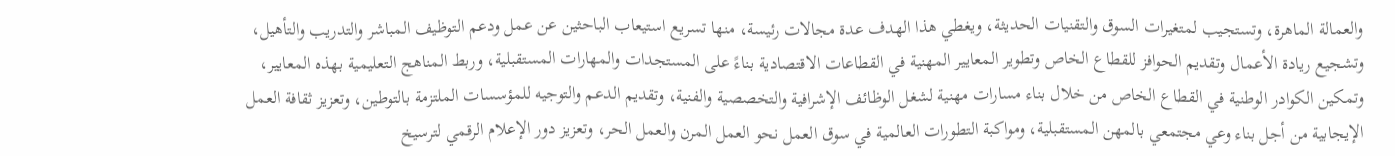والعمالة الماهرة، وتستجيب لمتغيرات السوق والتقنيات الحديثة، ويغطي هذا الهدف عدة مجالات رئيسة، منها تسريع استيعاب الباحثين عن عمل ودعم التوظيف المباشر والتدريب والتأهيل، وتشجيع ريادة الأعمال وتقديم الحوافز للقطاع الخاص وتطوير المعايير المهنية في القطاعات الاقتصادية بناءً على المستجدات والمهارات المستقبلية، وربط المناهج التعليمية بهذه المعايير، وتمكين الكوادر الوطنية في القطاع الخاص من خلال بناء مسارات مهنية لشغل الوظائف الإشرافية والتخصصية والفنية، وتقديم الدعم والتوجيه للمؤسسات الملتزمة بالتوطين، وتعزيز ثقافة العمل الإيجابية من أجل بناء وعي مجتمعي بالمهن المستقبلية، ومواكبة التطورات العالمية في سوق العمل نحو العمل المرن والعمل الحر، وتعزيز دور الإعلام الرقمي لترسيخ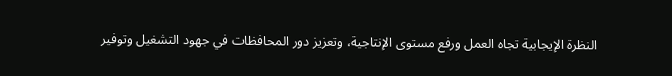النظرة الإيجابية تجاه العمل ورفع مستوى الإنتاجية، وتعزيز دور المحافظات في جهود التشغيل وتوفير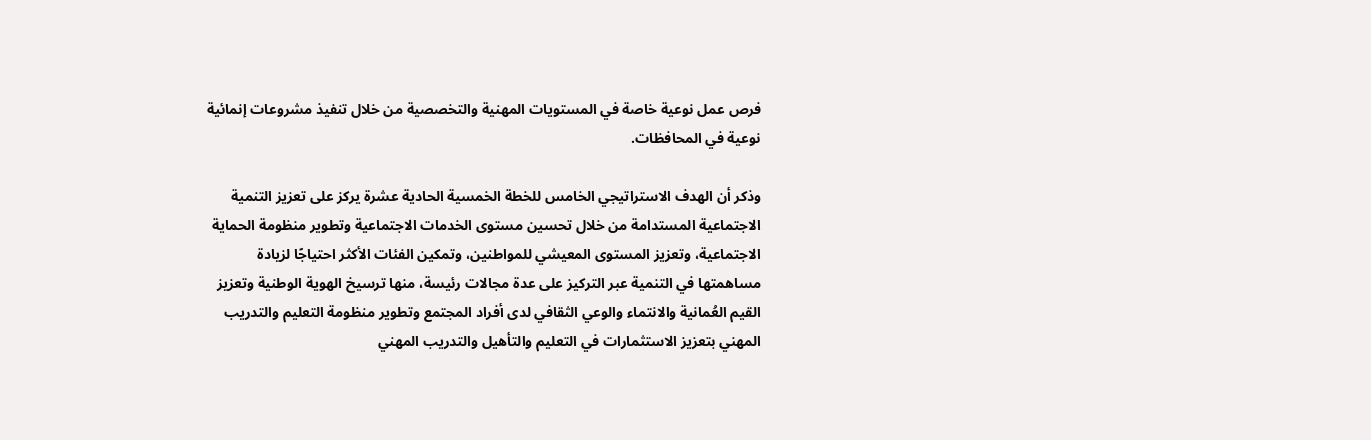فرص عمل نوعية خاصة في المستويات المهنية والتخصصية من خلال تنفيذ مشروعات إنمائية نوعية في المحافظات.

وذكر أن الهدف الاستراتيجي الخامس للخطة الخمسية الحادية عشرة يركز على تعزيز التنمية الاجتماعية المستدامة من خلال تحسين مستوى الخدمات الاجتماعية وتطوير منظومة الحماية الاجتماعية، وتعزيز المستوى المعيشي للمواطنين، وتمكين الفئات الأكثر احتياجًا لزيادة مساهمتها في التنمية عبر التركيز على عدة مجالات رئيسة، منها ترسيخ الهوية الوطنية وتعزيز القيم العُمانية والانتماء والوعي الثقافي لدى أفراد المجتمع وتطوير منظومة التعليم والتدريب المهني بتعزيز الاستثمارات في التعليم والتأهيل والتدريب المهني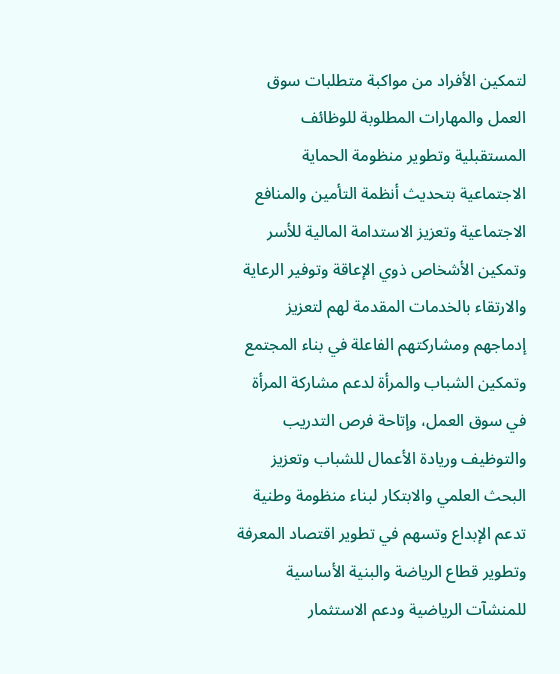لتمكين الأفراد من مواكبة متطلبات سوق العمل والمهارات المطلوبة للوظائف المستقبلية وتطوير منظومة الحماية الاجتماعية بتحديث أنظمة التأمين والمنافع الاجتماعية وتعزيز الاستدامة المالية للأسر وتمكين الأشخاص ذوي الإعاقة وتوفير الرعاية والارتقاء بالخدمات المقدمة لهم لتعزيز إدماجهم ومشاركتهم الفاعلة في بناء المجتمع وتمكين الشباب والمرأة لدعم مشاركة المرأة في سوق العمل، وإتاحة فرص التدريب والتوظيف وريادة الأعمال للشباب وتعزيز البحث العلمي والابتكار لبناء منظومة وطنية تدعم الإبداع وتسهم في تطوير اقتصاد المعرفة وتطوير قطاع الرياضة والبنية الأساسية للمنشآت الرياضية ودعم الاستثمار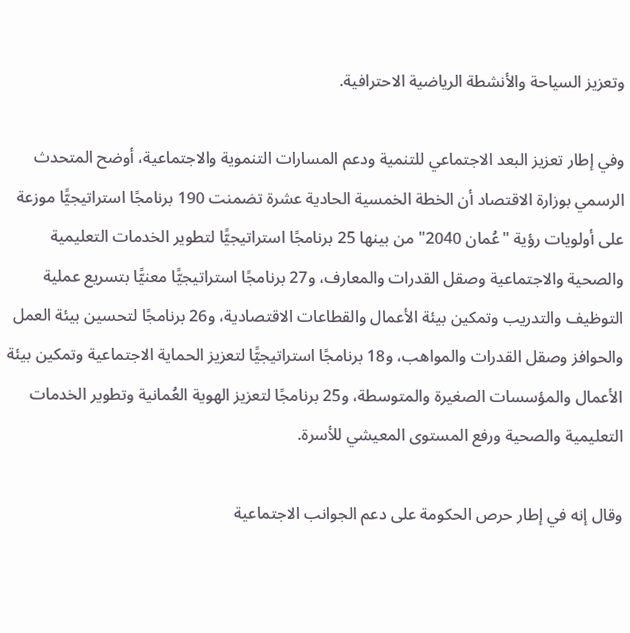وتعزيز السياحة والأنشطة الرياضية الاحترافية.

وفي إطار تعزيز البعد الاجتماعي للتنمية ودعم المسارات التنموية والاجتماعية، أوضح المتحدث الرسمي بوزارة الاقتصاد أن الخطة الخمسية الحادية عشرة تضمنت 190 برنامجًا استراتيجيًّا موزعة على أولويات رؤية "عُمان 2040" من بينها 25 برنامجًا استراتيجيًّا لتطوير الخدمات التعليمية والصحية والاجتماعية وصقل القدرات والمعارف، و27 برنامجًا استراتيجيًّا معنيًّا بتسريع عملية التوظيف والتدريب وتمكين بيئة الأعمال والقطاعات الاقتصادية، و26 برنامجًا لتحسين بيئة العمل والحوافز وصقل القدرات والمواهب، و18 برنامجًا استراتيجيًّا لتعزيز الحماية الاجتماعية وتمكين بيئة الأعمال والمؤسسات الصغيرة والمتوسطة، و25 برنامجًا لتعزيز الهوية العُمانية وتطوير الخدمات التعليمية والصحية ورفع المستوى المعيشي للأسرة.

وقال إنه في إطار حرص الحكومة على دعم الجوانب الاجتماعية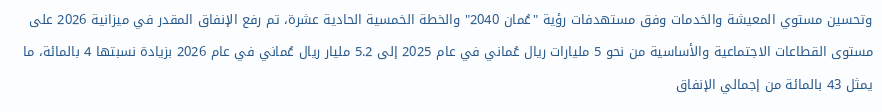وتحسين مستوي المعيشة والخدمات وفق مستهدفات رؤية "عُمان 2040" والخطة الخمسية الحادية عشرة، تم رفع الإنفاق المقدر في ميزانية 2026 على مستوى القطاعات الاجتماعية والأساسية من نحو 5 مليارات ريال عُماني في عام 2025 إلى 5.2 مليار ريال عُماني في عام 2026 بزيادة نسبتها 4 بالمائة، ما يمثل 43 بالمائة من إجمالي الإنفاق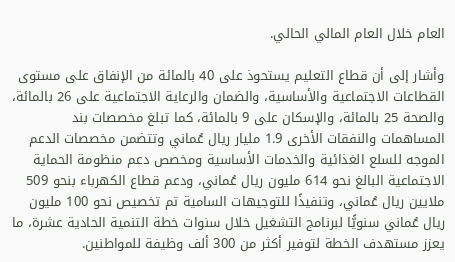العام خلال العام المالي الحالي.

وأشار إلى أن قطاع التعليم يستحوذ على 40 بالمائة من الإنفاق على مستوى القطاعات الاجتماعية والأساسية، والضمان والرعاية الاجتماعية على 26 بالمائة، والصحة 25 بالمائة، والإسكان على 9 بالمائة، كما تبلغ مخصصات بند المساهمات والنفقات الأخرى 1.9 مليار ريال عُماني وتتضمن مخصصات الدعم الموجه للسلع الغذائية والخدمات الأساسية ومخصص دعم منظومة الحماية الاجتماعية البالغ نحو 614 مليون ريال عُماني، ودعم قطاع الكهرباء بنحو 509 ملايين ريال عُماني، وتنفيذًا للتوجيهات السامية تم تخصيص نحو 100 مليون ريال عُماني سنويًّا لبرنامج التشغيل خلال سنوات خطة التنمية الحادية عشرة، ما يعزز مستهدف الخطة لتوفير أكثر من 300 ألف وظيفة للمواطنين.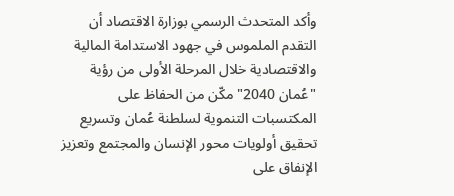وأكد المتحدث الرسمي بوزارة الاقتصاد أن التقدم الملموس في جهود الاستدامة المالية والاقتصادية خلال المرحلة الأولى من رؤية "عُمان 2040" مكّن من الحفاظ على المكتسبات التنموية لسلطنة عُمان وتسريع تحقيق أولويات محور الإنسان والمجتمع وتعزيز الإنفاق على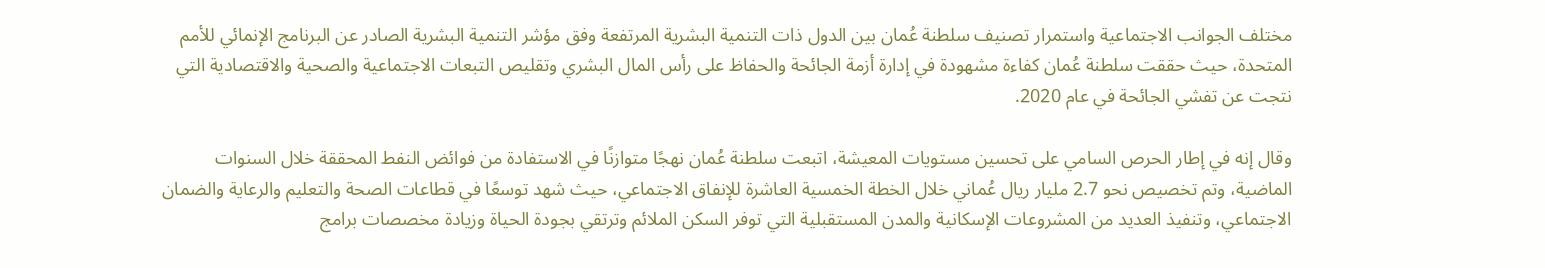مختلف الجوانب الاجتماعية واستمرار تصنيف سلطنة عُمان بين الدول ذات التنمية البشرية المرتفعة وفق مؤشر التنمية البشرية الصادر عن البرنامج الإنمائي للأمم المتحدة، حيث حققت سلطنة عُمان كفاءة مشهودة في إدارة أزمة الجائحة والحفاظ على رأس المال البشري وتقليص التبعات الاجتماعية والصحية والاقتصادية التي نتجت عن تفشي الجائحة في عام 2020.

وقال إنه في إطار الحرص السامي على تحسين مستويات المعيشة، اتبعت سلطنة عُمان نهجًا متوازنًا في الاستفادة من فوائض النفط المحققة خلال السنوات الماضية، وتم تخصيص نحو 2.7 مليار ريال عُماني خلال الخطة الخمسية العاشرة للإنفاق الاجتماعي، حيث شهد توسعًا في قطاعات الصحة والتعليم والرعاية والضمان الاجتماعي، وتنفيذ العديد من المشروعات الإسكانية والمدن المستقبلية التي توفر السكن الملائم وترتقي بجودة الحياة وزيادة مخصصات برامج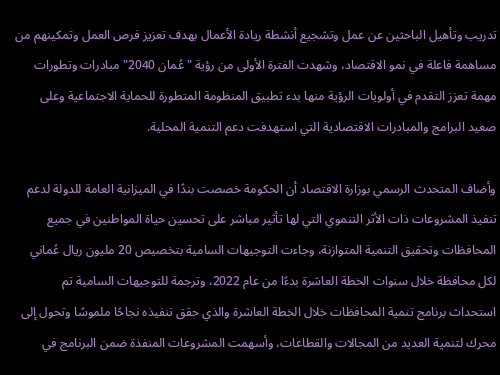تدريب وتأهيل الباحثين عن عمل وتشجيع أنشطة ريادة الأعمال بهدف تعزيز فرص العمل وتمكينهم من مساهمة فاعلة في نمو الاقتصاد، وشهدت الفترة الأولى من رؤية "عُمان 2040" مبادرات وتطورات مهمة تعزز التقدم في أولويات الرؤية منها بدء تطبيق المنظومة المتطورة للحماية الاجتماعية وعلى صعيد البرامج والمبادرات الاقتصادية التي استهدفت دعم التنمية المحلية.

وأضاف المتحدث الرسمي بوزارة الاقتصاد أن الحكومة خصصت بندًا في الميزانية العامة للدولة لدعم تنفيذ المشروعات ذات الأثر التنموي التي لها تأثير مباشر على تحسين حياة المواطنين في جميع المحافظات وتحقيق التنمية المتوازنة، وجاءت التوجيهات السامية بتخصيص 20 مليون ريال عُماني لكل محافظة خلال سنوات الخطة العاشرة بدءًا من عام 2022، وترجمة للتوجيهات السامية تم استحداث برنامج تنمية المحافظات خلال الخطة العاشرة والذي حقق تنفيذه نجاحًا ملموسًا وتحول إلى محرك لتنمية العديد من المجالات والقطاعات، وأسهمت المشروعات المنفذة ضمن البرنامج في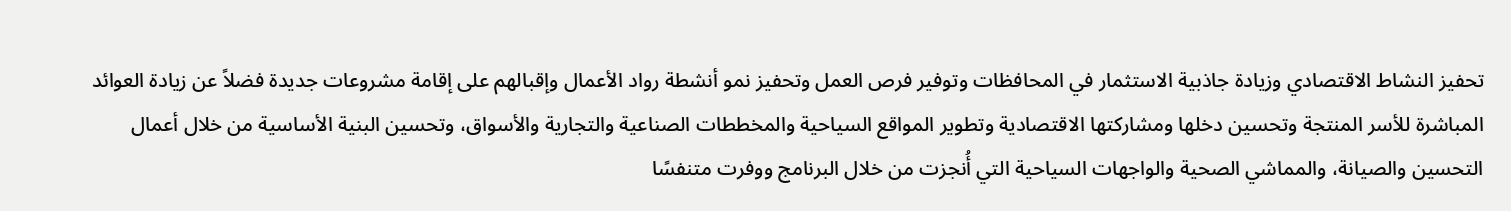تحفيز النشاط الاقتصادي وزيادة جاذبية الاستثمار في المحافظات وتوفير فرص العمل وتحفيز نمو أنشطة رواد الأعمال وإقبالهم على إقامة مشروعات جديدة فضلاً عن زيادة العوائد المباشرة للأسر المنتجة وتحسين دخلها ومشاركتها الاقتصادية وتطوير المواقع السياحية والمخططات الصناعية والتجارية والأسواق، وتحسين البنية الأساسية من خلال أعمال التحسين والصيانة، والمماشي الصحية والواجهات السياحية التي أُنجزت من خلال البرنامج ووفرت متنفسًا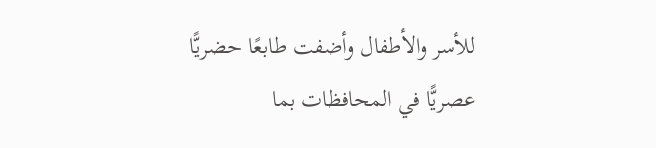للأسر والأطفال وأضفت طابعًا حضريًّا عصريًّا في المحافظات بما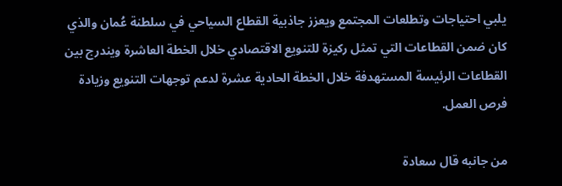يلبي احتياجات وتطلعات المجتمع ويعزز جاذبية القطاع السياحي في سلطنة عُمان والذي كان ضمن القطاعات التي تمثل ركيزة للتنويع الاقتصادي خلال الخطة العاشرة ويندرج بين القطاعات الرئيسة المستهدفة خلال الخطة الحادية عشرة لدعم توجهات التنويع وزيادة فرص العمل.

من جانبه قال سعادة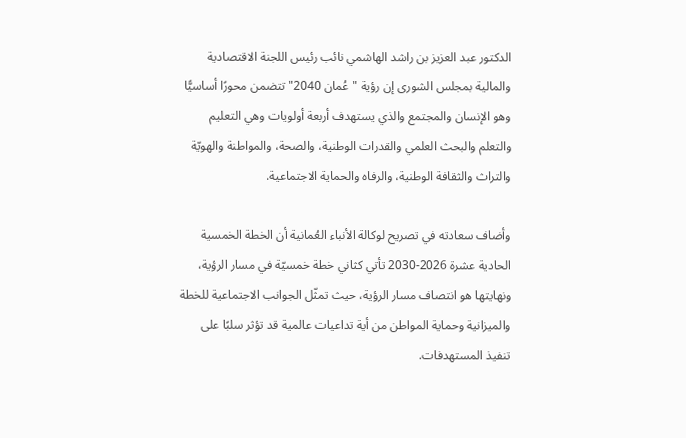الدكتور عبد العزيز بن راشد الهاشمي نائب رئيس اللجنة الاقتصادية والمالية بمجلس الشورى إن رؤية "عُمان 2040" تتضمن محورًا أساسيًّا وهو الإنسان والمجتمع والذي يستهدف أربعة أولويات وهي التعليم والتعلم والبحث العلمي والقدرات الوطنية، والصحة، والمواطنة والهويّة والتراث والثقافة الوطنية، والرفاه والحماية الاجتماعية.

وأضاف سعادته في تصريح لوكالة الأنباء العُمانية أن الخطة الخمسية الحادية عشرة 2026-2030 تأتي كثاني خطة خمسيّة في مسار الرؤية، ونهايتها هو انتصاف مسار الرؤية، حيث تمثّل الجوانب الاجتماعية للخطة والميزانية وحماية المواطن من أية تداعيات عالمية قد تؤثر سلبًا على تنفيذ المستهدفات.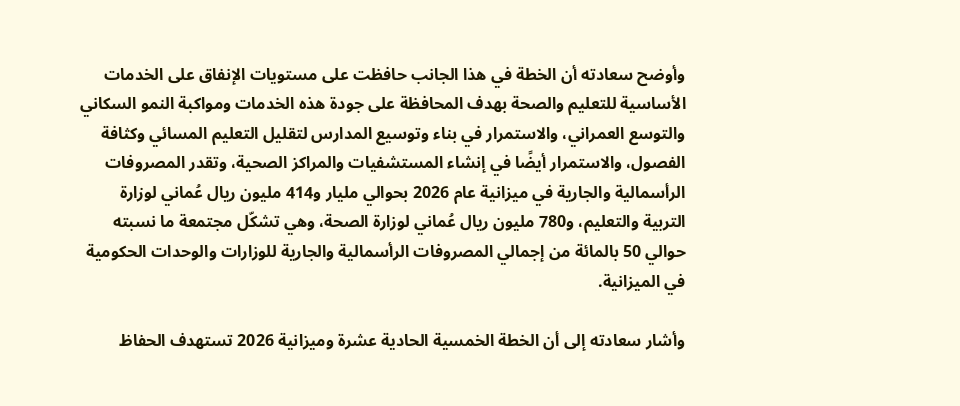وأوضح سعادته أن الخطة في هذا الجانب حافظت على مستويات الإنفاق على الخدمات الأساسية للتعليم والصحة بهدف المحافظة على جودة هذه الخدمات ومواكبة النمو السكاني والتوسع العمراني، والاستمرار في بناء وتوسيع المدارس لتقليل التعليم المسائي وكثافة الفصول، والاستمرار أيضًا في إنشاء المستشفيات والمراكز الصحية، وتقدر المصروفات الرأسمالية والجارية في ميزانية عام 2026 بحوالي مليار و414 مليون ريال عُماني لوزارة التربية والتعليم، و780 مليون ريال عُماني لوزارة الصحة، وهي تشكّل مجتمعة ما نسبته حوالي 50 بالمائة من إجمالي المصروفات الرأسمالية والجارية للوزارات والوحدات الحكومية في الميزانية.

وأشار سعادته إلى أن الخطة الخمسية الحادية عشرة وميزانية 2026 تستهدف الحفاظ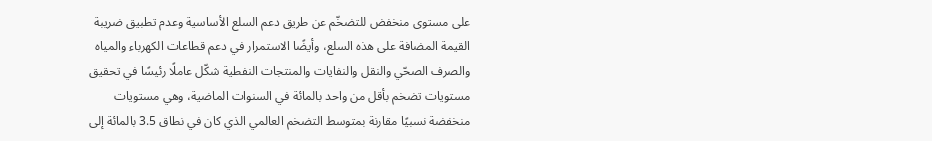على مستوى منخفض للتضخّم عن طريق دعم السلع الأساسية وعدم تطبيق ضريبة القيمة المضافة على هذه السلع، وأيضًا الاستمرار في دعم قطاعات الكهرباء والمياه والصرف الصحّي والنقل والنفايات والمنتجات النفطية شكّل عاملًا رئيسًا في تحقيق مستويات تضخم بأقل من واحد بالمائة في السنوات الماضية، وهي مستويات منخفضة نسبيًا مقارنة بمتوسط التضخم العالمي الذي كان في نطاق 3.5 بالمائة إلى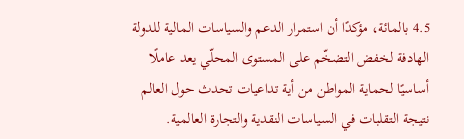4.5 بالمائة، مؤكدًا أن استمرار الدعم والسياسات المالية للدولة الهادفة لخفض التضخّم على المستوى المحلّي يعد عاملًا أساسيًا لحماية المواطن من أية تداعيات تحدث حول العالم نتيجة التقلبات في السياسات النقدية والتجارة العالمية.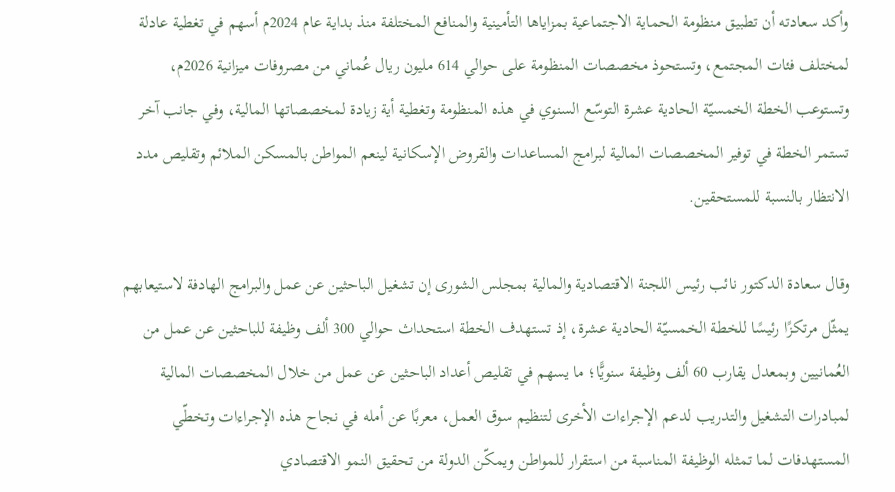وأكد سعادته أن تطبيق منظومة الحماية الاجتماعية بمزاياها التأمينية والمنافع المختلفة منذ بداية عام 2024م أسهم في تغطية عادلة لمختلف فئات المجتمع، وتستحوذ مخصصات المنظومة على حوالي 614 مليون ريال عُماني من مصروفات ميزانية 2026م، وتستوعب الخطة الخمسيّة الحادية عشرة التوسّع السنوي في هذه المنظومة وتغطية أية زيادة لمخصصاتها المالية، وفي جانب آخر تستمر الخطة في توفير المخصصات المالية لبرامج المساعدات والقروض الإسكانية لينعم المواطن بالمسكن الملائم وتقليص مدد الانتظار بالنسبة للمستحقين.

وقال سعادة الدكتور نائب رئيس اللجنة الاقتصادية والمالية بمجلس الشورى إن تشغيل الباحثين عن عمل والبرامج الهادفة لاستيعابهم يمثّل مرتكزًا رئيسًا للخطة الخمسيّة الحادية عشرة، إذ تستهدف الخطة استحداث حوالي 300 ألف وظيفة للباحثين عن عمل من العُمانيين وبمعدل يقارب 60 ألف وظيفة سنويًّا؛ ما يسهم في تقليص أعداد الباحثين عن عمل من خلال المخصصات المالية لمبادرات التشغيل والتدريب لدعم الإجراءات الأخرى لتنظيم سوق العمل، معربًا عن أمله في نجاح هذه الإجراءات وتخطّي المستهدفات لما تمثله الوظيفة المناسبة من استقرار للمواطن ويمكّن الدولة من تحقيق النمو الاقتصادي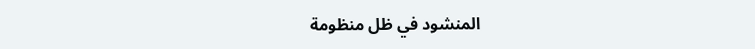المنشود في ظل منظومة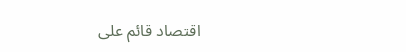اقتصاد قائم على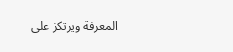المعرفة ويرتكز على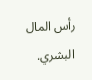رأس المال البشري.